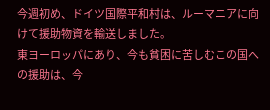今週初め、ドイツ国際平和村は、ルーマニアに向けて援助物資を輸送しました。
東ヨーロッパにあり、今も貧困に苦しむこの国への援助は、今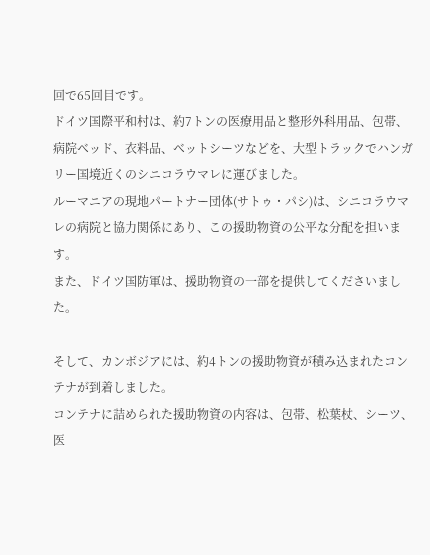回で65回目です。
ドイツ国際平和村は、約7トンの医療用品と整形外科用品、包帯、病院ベッド、衣料品、ベットシーツなどを、大型トラックでハンガリー国境近くのシニコラウマレに運びました。
ルーマニアの現地パートナー団体(サトゥ・パシ)は、シニコラウマレの病院と協力関係にあり、この援助物資の公平な分配を担います。
また、ドイツ国防軍は、援助物資の一部を提供してくださいました。

そして、カンボジアには、約4トンの援助物資が積み込まれたコンテナが到着しました。
コンテナに詰められた援助物資の内容は、包帯、松葉杖、シーツ、医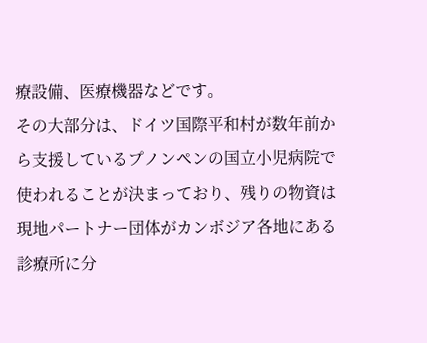療設備、医療機器などです。
その大部分は、ドイツ国際平和村が数年前から支援しているプノンペンの国立小児病院で使われることが決まっており、残りの物資は現地パートナー団体がカンボジア各地にある診療所に分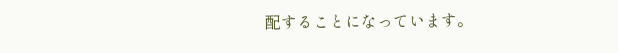配することになっています。